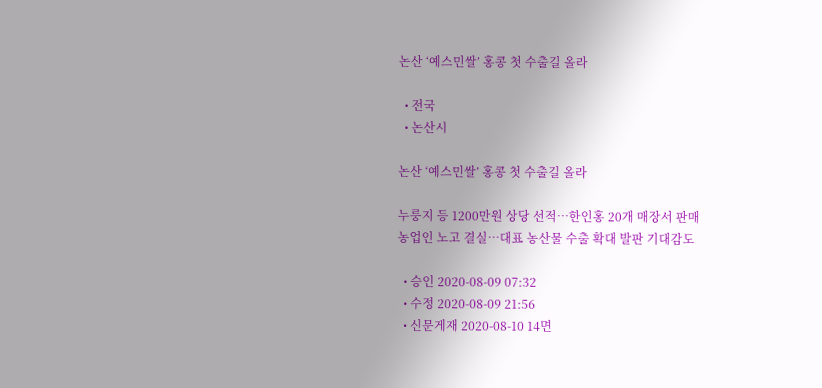논산 ‘예스민쌀’ 홍콩 첫 수출길 올라

  • 전국
  • 논산시

논산 ‘예스민쌀’ 홍콩 첫 수출길 올라

누룽지 등 1200만원 상당 선적…한인홍 20개 매장서 판매
농업인 노고 결실…대표 농산물 수출 확대 발판 기대감도

  • 승인 2020-08-09 07:32
  • 수정 2020-08-09 21:56
  • 신문게재 2020-08-10 14면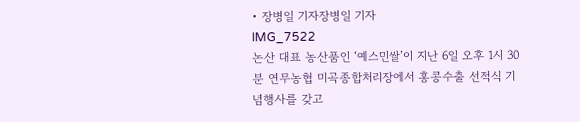• 장병일 기자장병일 기자
IMG_7522
논산 대표 농산품인 ‘예스민쌀’이 지난 6일 오후 1시 30분 연무농협 미곡종합처리장에서 홍콩수출 선적식 기념행사를 갖고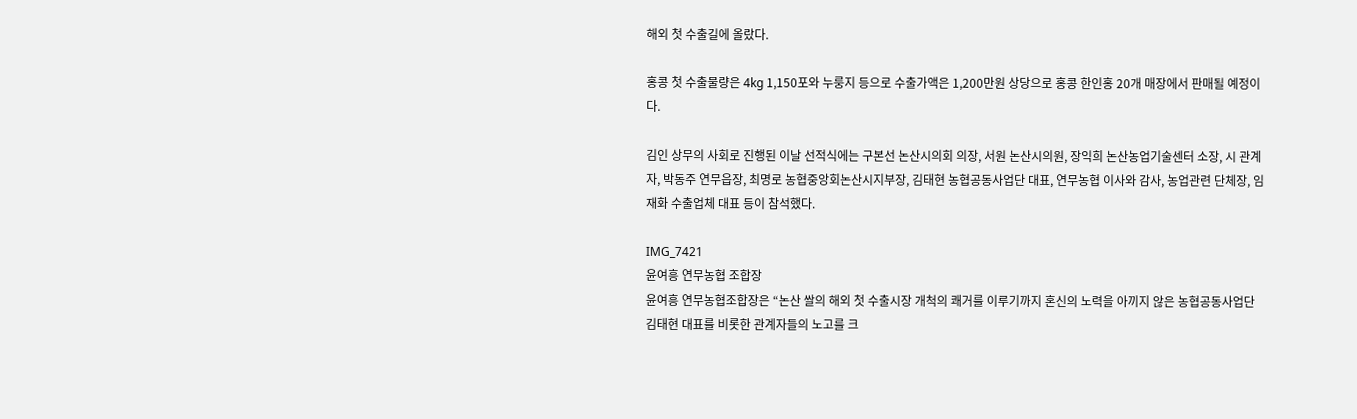해외 첫 수출길에 올랐다.

홍콩 첫 수출물량은 4kg 1,150포와 누룽지 등으로 수출가액은 1,200만원 상당으로 홍콩 한인홍 20개 매장에서 판매될 예정이다.

김인 상무의 사회로 진행된 이날 선적식에는 구본선 논산시의회 의장, 서원 논산시의원, 장익희 논산농업기술센터 소장, 시 관계자, 박동주 연무읍장, 최명로 농협중앙회논산시지부장, 김태현 농협공동사업단 대표, 연무농협 이사와 감사, 농업관련 단체장, 임재화 수출업체 대표 등이 참석했다.

IMG_7421
윤여흥 연무농협 조합장
윤여흥 연무농협조합장은 “논산 쌀의 해외 첫 수출시장 개척의 쾌거를 이루기까지 혼신의 노력을 아끼지 않은 농협공동사업단 김태현 대표를 비롯한 관계자들의 노고를 크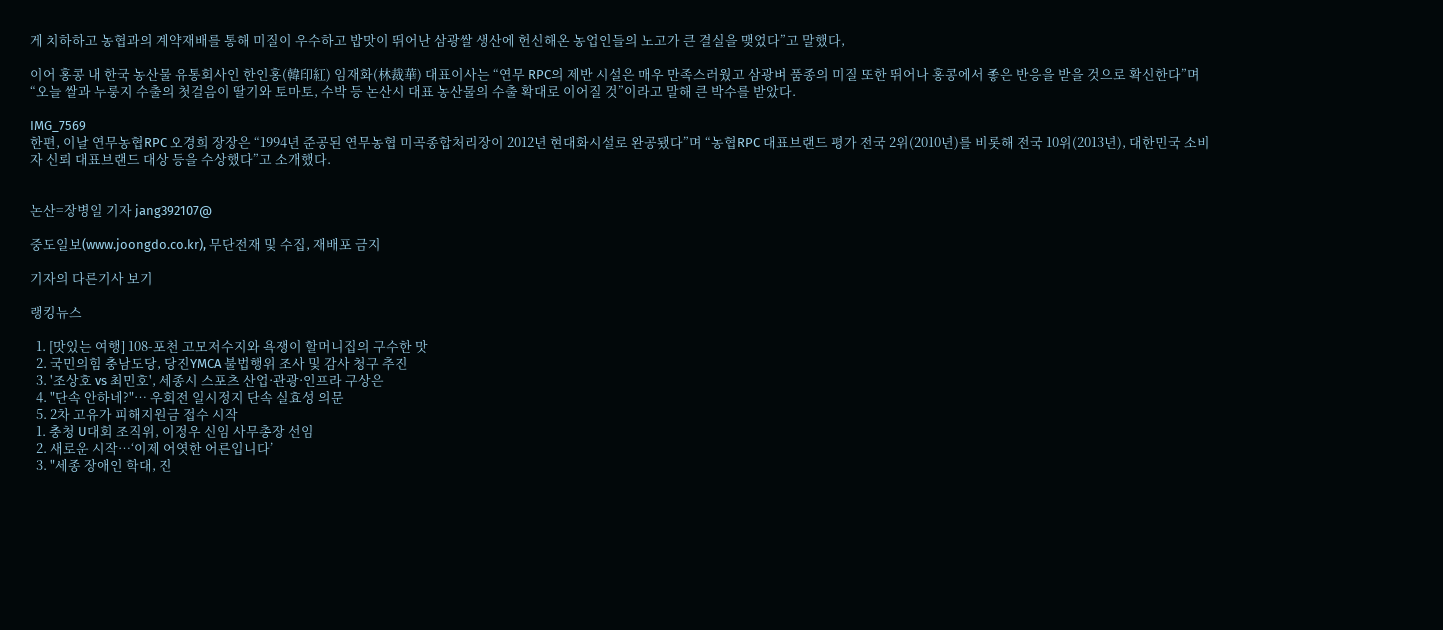게 치하하고 농협과의 계약재배를 통해 미질이 우수하고 밥맛이 뛰어난 삼광쌀 생산에 헌신해온 농업인들의 노고가 큰 결실을 맺었다”고 말했다,

이어 홍콩 내 한국 농산물 유통회사인 한인홍(韓印紅) 임재화(林裁華) 대표이사는 “연무 RPC의 제반 시설은 매우 만족스러웠고 삼광벼 품종의 미질 또한 뛰어나 홍콩에서 좋은 반응을 받을 것으로 확신한다”며 “오늘 쌀과 누룽지 수출의 첫걸음이 딸기와 토마토, 수박 등 논산시 대표 농산물의 수출 확대로 이어질 것”이라고 말해 큰 박수를 받았다.

IMG_7569
한편, 이날 연무농협RPC 오경희 장장은 “1994년 준공된 연무농협 미곡종합처리장이 2012년 현대화시설로 완공됐다”며 “농협RPC 대표브랜드 평가 전국 2위(2010년)를 비롯해 전국 10위(2013년), 대한민국 소비자 신뢰 대표브랜드 대상 등을 수상했다”고 소개했다.


논산=장병일 기자 jang392107@

중도일보(www.joongdo.co.kr), 무단전재 및 수집, 재배포 금지

기자의 다른기사 보기

랭킹뉴스

  1. [맛있는 여행] 108-포천 고모저수지와 욕쟁이 할머니집의 구수한 맛
  2. 국민의힘 충남도당, 당진YMCA 불법행위 조사 및 감사 청구 추진
  3. '조상호 vs 최민호', 세종시 스포츠 산업·관광·인프라 구상은
  4. "단속 안하네?"… 우회전 일시정지 단속 실효성 의문
  5. 2차 고유가 피해지원금 접수 시작
  1. 충청 U대회 조직위, 이정우 신임 사무총장 선임
  2. 새로운 시작…‘이제 어엿한 어른입니다’
  3. "세종 장애인 학대, 진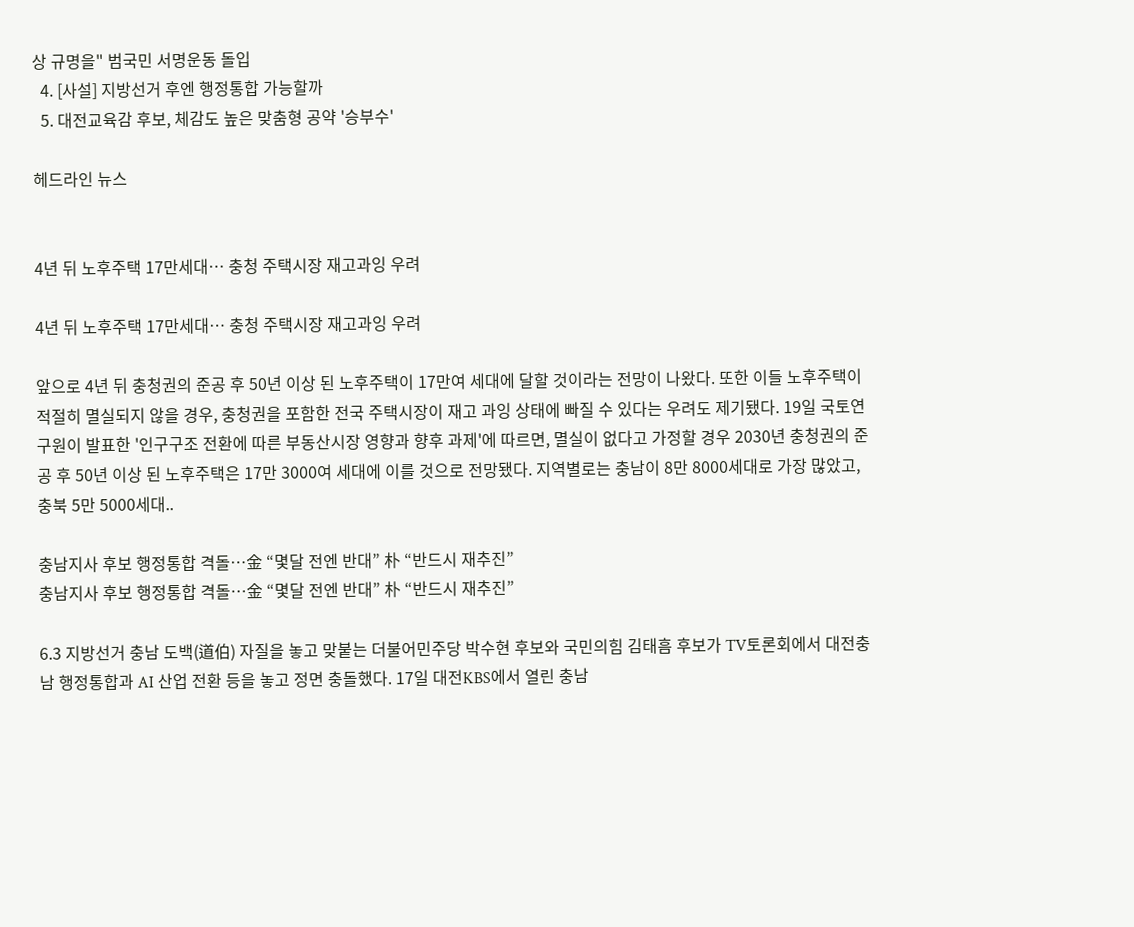상 규명을" 범국민 서명운동 돌입
  4. [사설] 지방선거 후엔 행정통합 가능할까
  5. 대전교육감 후보, 체감도 높은 맞춤형 공약 '승부수'

헤드라인 뉴스


4년 뒤 노후주택 17만세대… 충청 주택시장 재고과잉 우려

4년 뒤 노후주택 17만세대… 충청 주택시장 재고과잉 우려

앞으로 4년 뒤 충청권의 준공 후 50년 이상 된 노후주택이 17만여 세대에 달할 것이라는 전망이 나왔다. 또한 이들 노후주택이 적절히 멸실되지 않을 경우, 충청권을 포함한 전국 주택시장이 재고 과잉 상태에 빠질 수 있다는 우려도 제기됐다. 19일 국토연구원이 발표한 '인구구조 전환에 따른 부동산시장 영향과 향후 과제'에 따르면, 멸실이 없다고 가정할 경우 2030년 충청권의 준공 후 50년 이상 된 노후주택은 17만 3000여 세대에 이를 것으로 전망됐다. 지역별로는 충남이 8만 8000세대로 가장 많았고, 충북 5만 5000세대..

충남지사 후보 행정통합 격돌…金 “몇달 전엔 반대” 朴 “반드시 재추진”
충남지사 후보 행정통합 격돌…金 “몇달 전엔 반대” 朴 “반드시 재추진”

6.3 지방선거 충남 도백(道伯) 자질을 놓고 맞붙는 더불어민주당 박수현 후보와 국민의힘 김태흠 후보가 TV토론회에서 대전충남 행정통합과 AI 산업 전환 등을 놓고 정면 충돌했다. 17일 대전KBS에서 열린 충남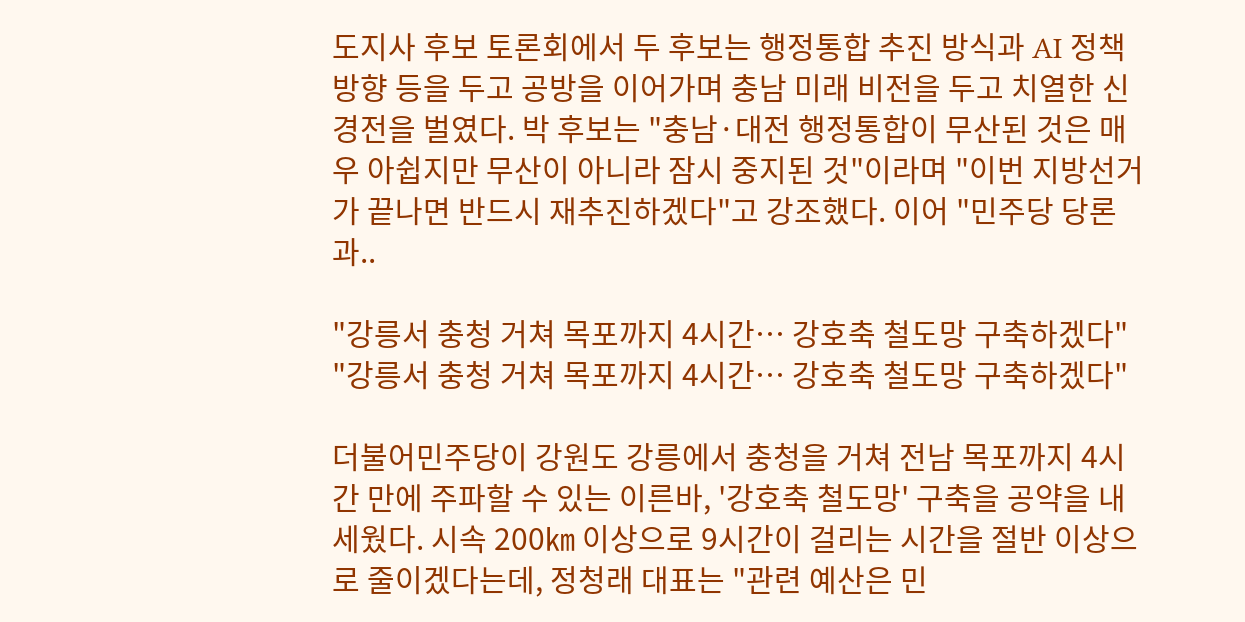도지사 후보 토론회에서 두 후보는 행정통합 추진 방식과 AI 정책 방향 등을 두고 공방을 이어가며 충남 미래 비전을 두고 치열한 신경전을 벌였다. 박 후보는 "충남·대전 행정통합이 무산된 것은 매우 아쉽지만 무산이 아니라 잠시 중지된 것"이라며 "이번 지방선거가 끝나면 반드시 재추진하겠다"고 강조했다. 이어 "민주당 당론과..

"강릉서 충청 거쳐 목포까지 4시간… 강호축 철도망 구축하겠다"
"강릉서 충청 거쳐 목포까지 4시간… 강호축 철도망 구축하겠다"

더불어민주당이 강원도 강릉에서 충청을 거쳐 전남 목포까지 4시간 만에 주파할 수 있는 이른바, '강호축 철도망' 구축을 공약을 내세웠다. 시속 200㎞ 이상으로 9시간이 걸리는 시간을 절반 이상으로 줄이겠다는데, 정청래 대표는 "관련 예산은 민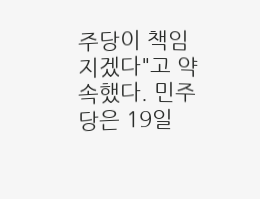주당이 책임지겠다"고 약속했다. 민주당은 19일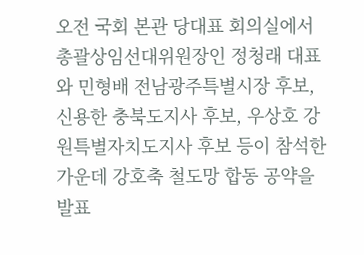오전 국회 본관 당대표 회의실에서 총괄상임선대위원장인 정청래 대표와 민형배 전남광주특별시장 후보, 신용한 충북도지사 후보, 우상호 강원특별자치도지사 후보 등이 참석한 가운데 강호축 철도망 합동 공약을 발표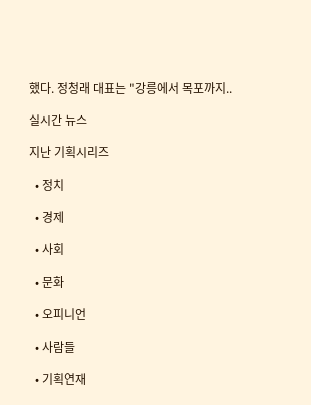했다. 정청래 대표는 "강릉에서 목포까지..

실시간 뉴스

지난 기획시리즈

  • 정치

  • 경제

  • 사회

  • 문화

  • 오피니언

  • 사람들

  • 기획연재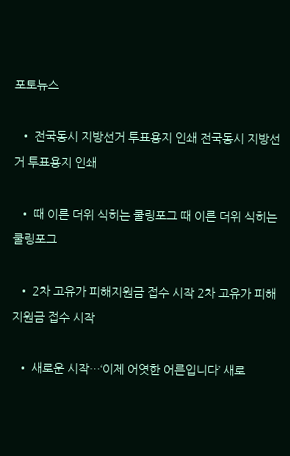포토뉴스

  • 전국동시 지방선거 투표용지 인쇄 전국동시 지방선거 투표용지 인쇄

  • 때 이른 더위 식히는 쿨링포그 때 이른 더위 식히는 쿨링포그

  • 2차 고유가 피해지원금 접수 시작 2차 고유가 피해지원금 접수 시작

  • 새로운 시작…‘이제 어엿한 어른입니다’ 새로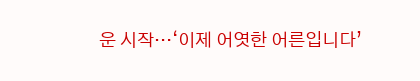운 시작…‘이제 어엿한 어른입니다’